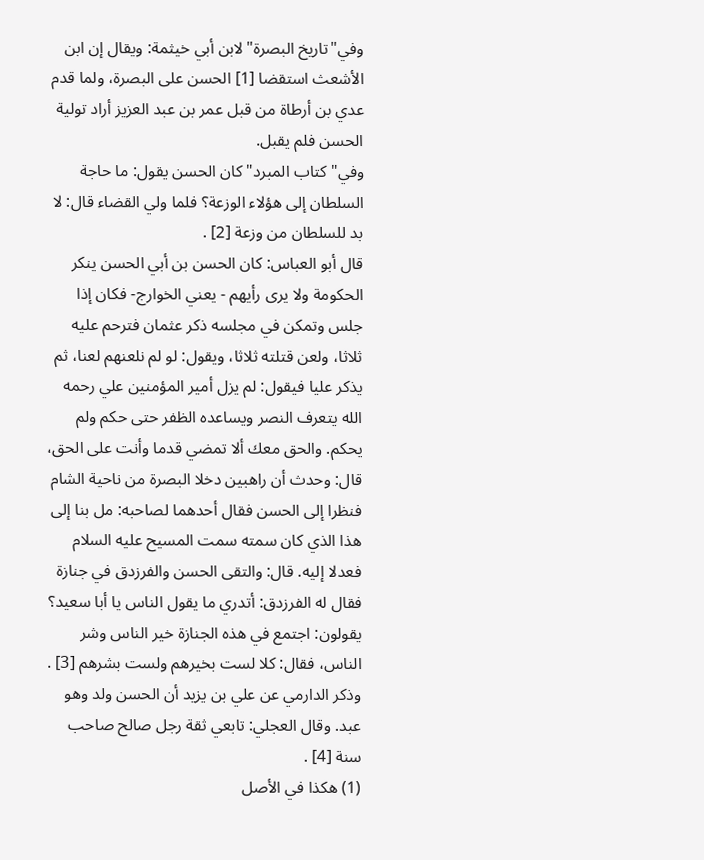وفي"تاريخ البصرة"لابن أبي خيثمة: ويقال إن ابن الأشعث استقضا [1] الحسن على البصرة، ولما قدم عدي بن أرطاة من قبل عمر بن عبد العزيز أراد تولية الحسن فلم يقبل.
وفي"كتاب المبرد"كان الحسن يقول: ما حاجة السلطان إلى هؤلاء الوزعة؟ فلما ولي القضاء قال: لا بد للسلطان من وزعة [2] .
قال أبو العباس: كان الحسن بن أبي الحسن ينكر الحكومة ولا يرى رأيهم - يعني الخوارج- فكان إذا جلس وتمكن في مجلسه ذكر عثمان فترحم عليه ثلاثا، ولعن قتلته ثلاثا، ويقول: لو لم نلعنهم لعنا، ثم يذكر عليا فيقول: لم يزل أمير المؤمنين علي رحمه الله يتعرف النصر ويساعده الظفر حتى حكم ولم يحكم. والحق معك ألا تمضي قدما وأنت على الحق، قال: وحدث أن راهبين دخلا البصرة من ناحية الشام فنظرا إلى الحسن فقال أحدهما لصاحبه: مل بنا إلى هذا الذي كان سمته سمت المسيح عليه السلام فعدلا إليه. قال: والتقى الحسن والفرزدق في جنازة فقال له الفرزدق: أتدري ما يقول الناس يا أبا سعيد؟ يقولون: اجتمع في هذه الجنازة خير الناس وشر الناس، فقال: كلا لست بخيرهم ولست بشرهم [3] .
وذكر الدارمي عن علي بن يزيد أن الحسن ولد وهو عبد. وقال العجلي: تابعي ثقة رجل صالح صاحب سنة [4] .
(1) هكذا في الأصل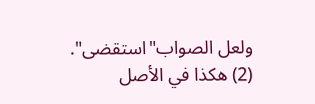ولعل الصواب"استقضى".
(2) هكذا في الأصل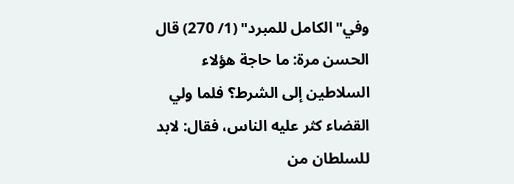وفي"الكامل للمبرد" (1/ 270) قال الحسن مرة: ما حاجة هؤلاء السلاطين إلى الشرط؟ فلما ولي القضاء كثر عليه الناس، فقال: لابد للسلطان من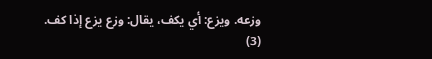وزعه. ويزع: أي يكف، يقال: وزع يزع إذا كف.
(3)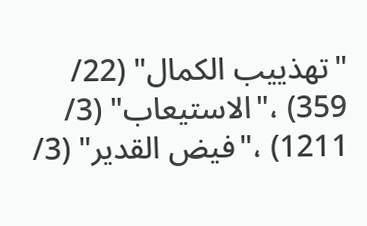"تهذييب الكمال" (22/ 359) ،"الاستيعاب" (3/ 1211) ،"فيض القدير" (3/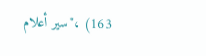163) ،"سير أعلام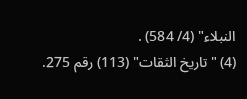النبلاء" (4/ 584) .
(4) "تاريخ الثقات" (113) رقم 275.